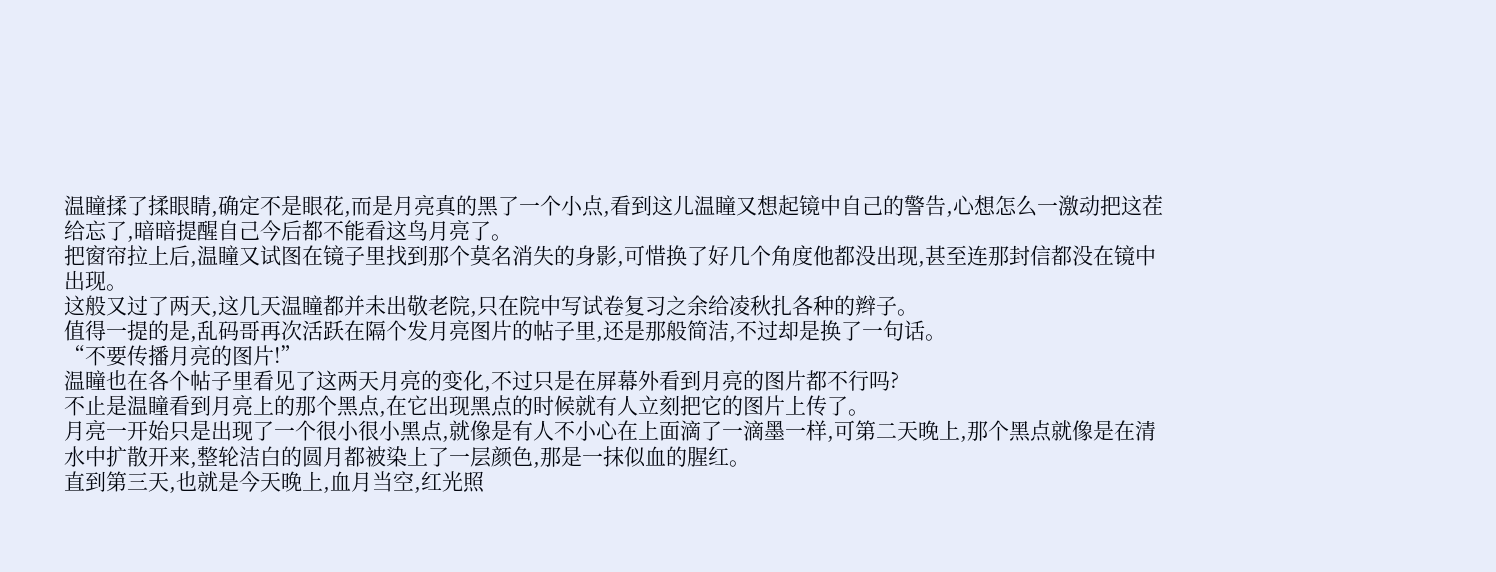温瞳揉了揉眼睛,确定不是眼花,而是月亮真的黑了一个小点,看到这儿温瞳又想起镜中自己的警告,心想怎么一激动把这茬给忘了,暗暗提醒自己今后都不能看这鸟月亮了。
把窗帘拉上后,温瞳又试图在镜子里找到那个莫名消失的身影,可惜换了好几个角度他都没出现,甚至连那封信都没在镜中出现。
这般又过了两天,这几天温瞳都并未出敬老院,只在院中写试卷复习之余给凌秋扎各种的辫子。
值得一提的是,乱码哥再次活跃在隔个发月亮图片的帖子里,还是那般简洁,不过却是换了一句话。
“不要传播月亮的图片!”
温瞳也在各个帖子里看见了这两天月亮的变化,不过只是在屏幕外看到月亮的图片都不行吗?
不止是温瞳看到月亮上的那个黑点,在它出现黑点的时候就有人立刻把它的图片上传了。
月亮一开始只是出现了一个很小很小黑点,就像是有人不小心在上面滴了一滴墨一样,可第二天晚上,那个黑点就像是在清水中扩散开来,整轮洁白的圆月都被染上了一层颜色,那是一抹似血的腥红。
直到第三天,也就是今天晚上,血月当空,红光照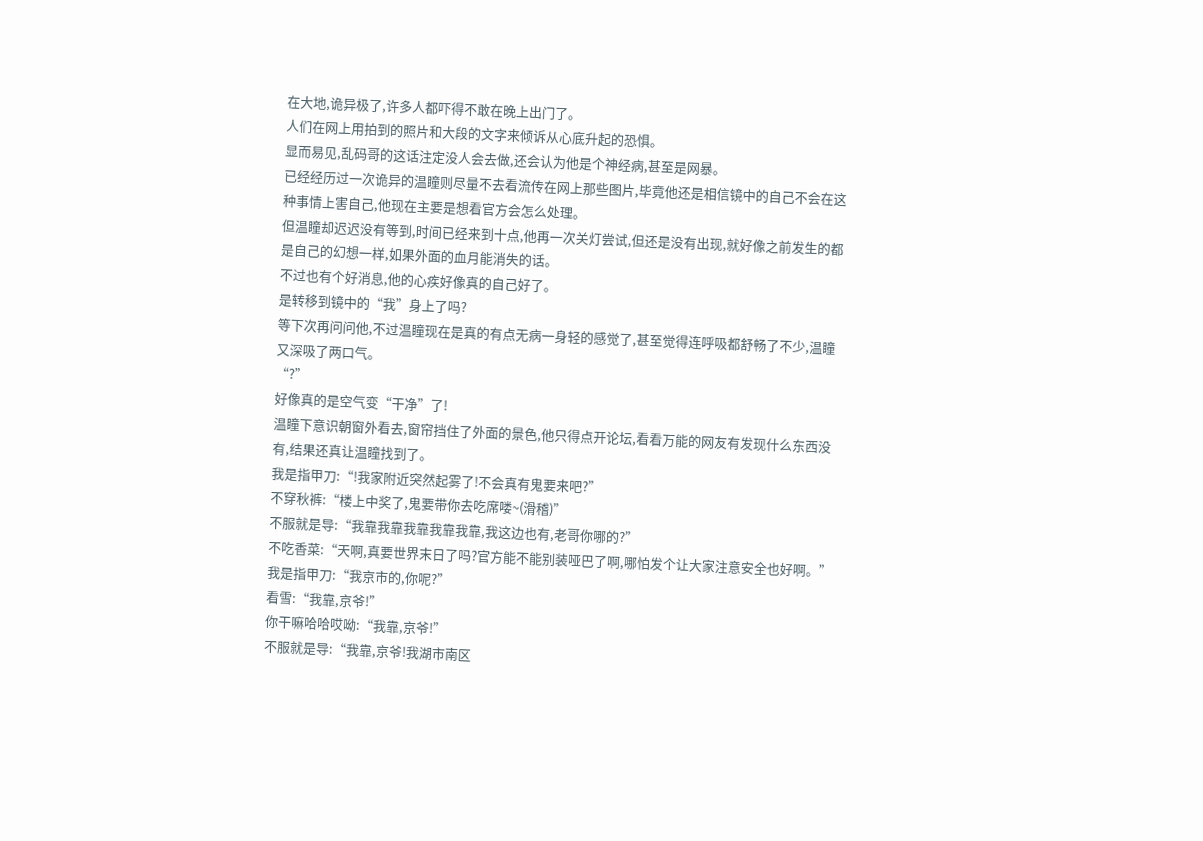在大地,诡异极了,许多人都吓得不敢在晚上出门了。
人们在网上用拍到的照片和大段的文字来倾诉从心底升起的恐惧。
显而易见,乱码哥的这话注定没人会去做,还会认为他是个神经病,甚至是网暴。
已经经历过一次诡异的温瞳则尽量不去看流传在网上那些图片,毕竟他还是相信镜中的自己不会在这种事情上害自己,他现在主要是想看官方会怎么处理。
但温瞳却迟迟没有等到,时间已经来到十点,他再一次关灯尝试,但还是没有出现,就好像之前发生的都是自己的幻想一样,如果外面的血月能消失的话。
不过也有个好消息,他的心疾好像真的自己好了。
是转移到镜中的“我”身上了吗?
等下次再问问他,不过温瞳现在是真的有点无病一身轻的感觉了,甚至觉得连呼吸都舒畅了不少,温瞳又深吸了两口气。
“?”
好像真的是空气变“干净”了!
温瞳下意识朝窗外看去,窗帘挡住了外面的景色,他只得点开论坛,看看万能的网友有发现什么东西没有,结果还真让温瞳找到了。
我是指甲刀:“!我家附近突然起雾了!不会真有鬼要来吧?”
不穿秋裤:“楼上中奖了,鬼要带你去吃席喽~(滑稽)”
不服就是导:“我靠我靠我靠我靠我靠,我这边也有,老哥你哪的?”
不吃香菜:“天啊,真要世界末日了吗?官方能不能别装哑巴了啊,哪怕发个让大家注意安全也好啊。”
我是指甲刀:“我京市的,你呢?”
看雪:“我靠,京爷!”
你干嘛哈哈哎呦:“我靠,京爷!”
不服就是导:“我靠,京爷!我湖市南区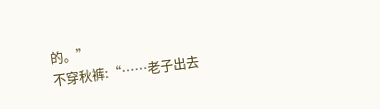的。”
不穿秋裤:“……老子出去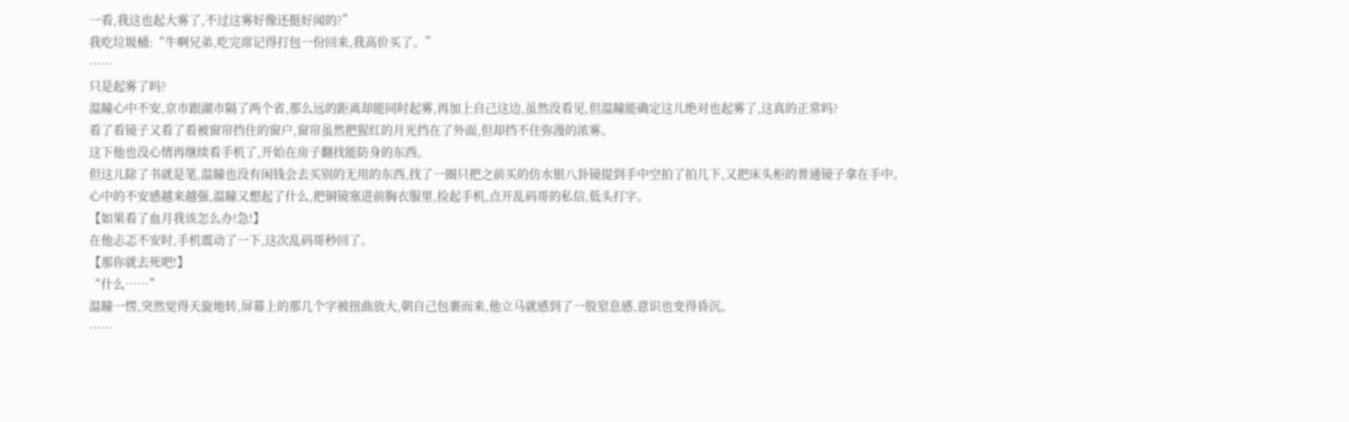一看,我这也起大雾了,不过这雾好像还挺好闻的?”
我吃垃圾桶:“牛啊兄弟,吃完席记得打包一份回来,我高价买了。”
……
只是起雾了吗?
温瞳心中不安,京市跟湖市隔了两个省,那么远的距离却能同时起雾,再加上自己这边,虽然没看见,但温瞳能确定这儿绝对也起雾了,这真的正常吗?
看了看镜子又看了看被窗帘挡住的窗户,窗帘虽然把猩红的月光挡在了外面,但却挡不住弥漫的浓雾。
这下他也没心情再继续看手机了,开始在房子翻找能防身的东西。
但这儿除了书就是笔,温瞳也没有闲钱会去买别的无用的东西,找了一圈只把之前买的仿水银八卦镜提到手中空拍了拍几下,又把床头柜的普通镜子拿在手中。
心中的不安感越来越强,温瞳又想起了什么,把铜镜塞进前胸衣服里,捡起手机,点开乱码哥的私信,低头打字。
【如果看了血月我该怎么办!急!】
在他忐忑不安时,手机震动了一下,这次乱码哥秒回了。
【那你就去死吧!】
“什么……”
温瞳一愣,突然觉得天旋地转,屏幕上的那几个字被扭曲放大,朝自己包裹而来,他立马就感到了一股窒息感,意识也变得昏沉。
……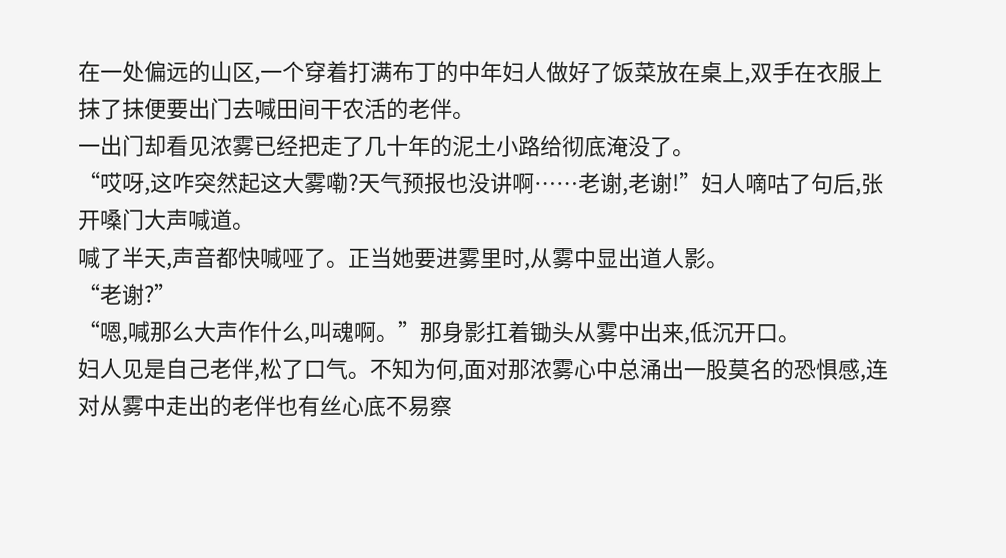在一处偏远的山区,一个穿着打满布丁的中年妇人做好了饭菜放在桌上,双手在衣服上抹了抹便要出门去喊田间干农活的老伴。
一出门却看见浓雾已经把走了几十年的泥土小路给彻底淹没了。
“哎呀,这咋突然起这大雾嘞?天气预报也没讲啊……老谢,老谢!”妇人嘀咕了句后,张开嗓门大声喊道。
喊了半天,声音都快喊哑了。正当她要进雾里时,从雾中显出道人影。
“老谢?”
“嗯,喊那么大声作什么,叫魂啊。”那身影扛着锄头从雾中出来,低沉开口。
妇人见是自己老伴,松了口气。不知为何,面对那浓雾心中总涌出一股莫名的恐惧感,连对从雾中走出的老伴也有丝心底不易察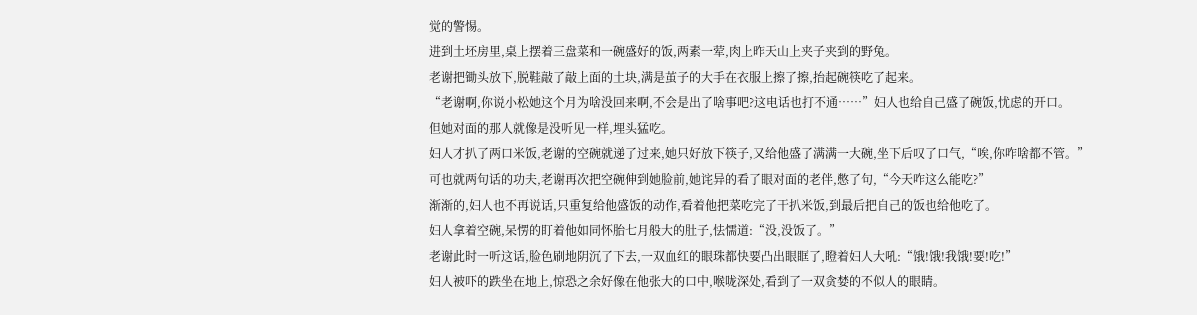觉的警惕。
进到土坯房里,桌上摆着三盘菜和一碗盛好的饭,两素一荤,肉上昨天山上夹子夹到的野兔。
老谢把锄头放下,脱鞋敲了敲上面的土块,满是茧子的大手在衣服上擦了擦,抬起碗筷吃了起来。
“老谢啊,你说小松她这个月为啥没回来啊,不会是出了啥事吧?这电话也打不通……”妇人也给自己盛了碗饭,忧虑的开口。
但她对面的那人就像是没听见一样,埋头猛吃。
妇人才扒了两口米饭,老谢的空碗就递了过来,她只好放下筷子,又给他盛了满满一大碗,坐下后叹了口气,“唉,你咋啥都不管。”
可也就两句话的功夫,老谢再次把空碗伸到她脸前,她诧异的看了眼对面的老伴,憋了句,“今天咋这么能吃?”
渐渐的,妇人也不再说话,只重复给他盛饭的动作,看着他把菜吃完了干扒米饭,到最后把自己的饭也给他吃了。
妇人拿着空碗,呆愣的盯着他如同怀胎七月般大的肚子,怯懦道:“没,没饭了。”
老谢此时一听这话,脸色刷地阴沉了下去,一双血红的眼珠都快要凸出眼眶了,瞪着妇人大吼:“饿!饿!我饿!要!吃!”
妇人被吓的跌坐在地上,惊恐之余好像在他张大的口中,喉咙深处,看到了一双贪婪的不似人的眼睛。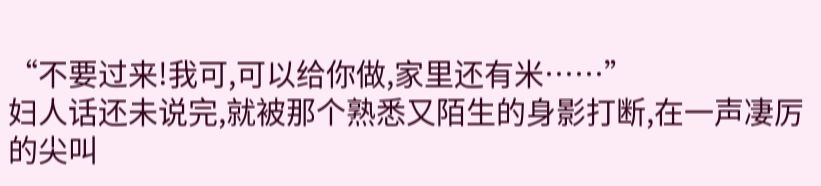“不要过来!我可,可以给你做,家里还有米……”
妇人话还未说完,就被那个熟悉又陌生的身影打断,在一声凄厉的尖叫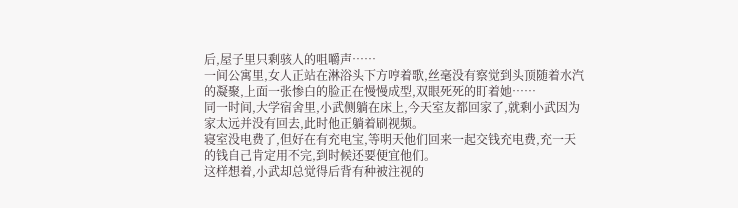后,屋子里只剩骇人的咀嚼声……
一间公寓里,女人正站在淋浴头下方哼着歌,丝毫没有察觉到头顶随着水汽的凝聚,上面一张惨白的脸正在慢慢成型,双眼死死的盯着她……
同一时间,大学宿舍里,小武侧躺在床上,今天室友都回家了,就剩小武因为家太远并没有回去,此时他正躺着刷视频。
寝室没电费了,但好在有充电宝,等明天他们回来一起交钱充电费,充一天的钱自己肯定用不完,到时候还要便宜他们。
这样想着,小武却总觉得后背有种被注视的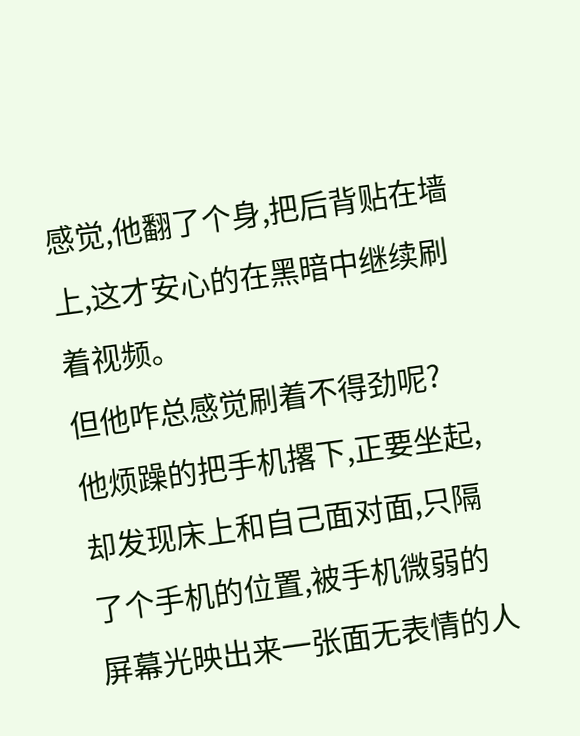感觉,他翻了个身,把后背贴在墙上,这才安心的在黑暗中继续刷着视频。
但他咋总感觉刷着不得劲呢?
他烦躁的把手机撂下,正要坐起,却发现床上和自己面对面,只隔了个手机的位置,被手机微弱的屏幕光映出来一张面无表情的人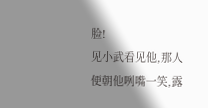脸!
见小武看见他,那人便朝他咧嘴一笑,露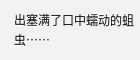出塞满了口中蠕动的蛆虫……